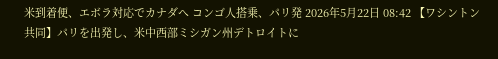米到着便、エボラ対応でカナダへ コンゴ人搭乗、パリ発 2026年5月22日 08:42 【ワシントン共同】パリを出発し、米中西部ミシガン州デトロイトに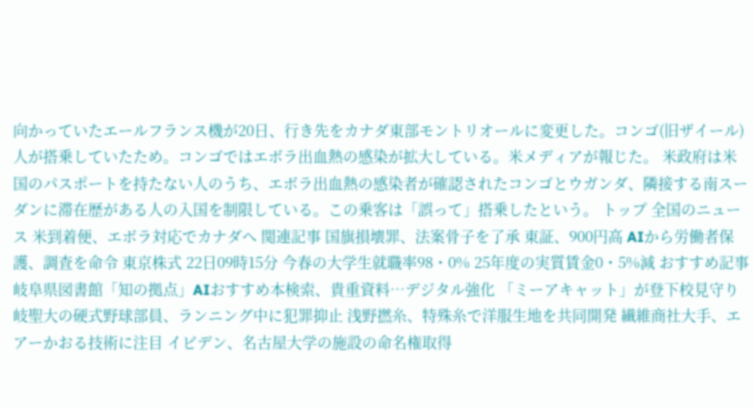向かっていたエールフランス機が20日、行き先をカナダ東部モントリオールに変更した。コンゴ(旧ザイール)人が搭乗していたため。コンゴではエボラ出血熱の感染が拡大している。米メディアが報じた。 米政府は米国のパスポートを持たない人のうち、エボラ出血熱の感染者が確認されたコンゴとウガンダ、隣接する南スーダンに滞在歴がある人の入国を制限している。この乗客は「誤って」搭乗したという。 トップ 全国のニュース 米到着便、エボラ対応でカナダへ 関連記事 国旗損壊罪、法案骨子を了承 東証、900円高 AIから労働者保護、調査を命令 東京株式 22日09時15分 今春の大学生就職率98・0% 25年度の実質賃金0・5%減 おすすめ記事 岐阜県図書館「知の拠点」AIおすすめ本検索、貴重資料…デジタル強化 「ミーアキャット」が登下校見守り 岐聖大の硬式野球部員、ランニング中に犯罪抑止 浅野撚糸、特殊糸で洋服生地を共同開発 繊維商社大手、エアーかおる技術に注目 イビデン、名古屋大学の施設の命名権取得